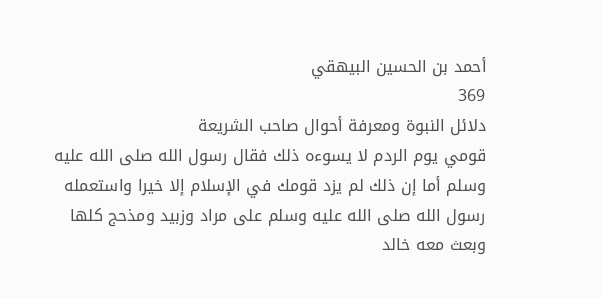أحمد بن الحسين البيهقي
369
دلائل النبوة ومعرفة أحوال صاحب الشريعة
قومي يوم الردم لا يسوءه ذلك فقال رسول الله صلى الله عليه وسلم أما إن ذلك لم يزد قومك في الإسلام إلا خيرا واستعمله رسول الله صلى الله عليه وسلم على مراد وزبيد ومذحج كلها وبعث معه خالد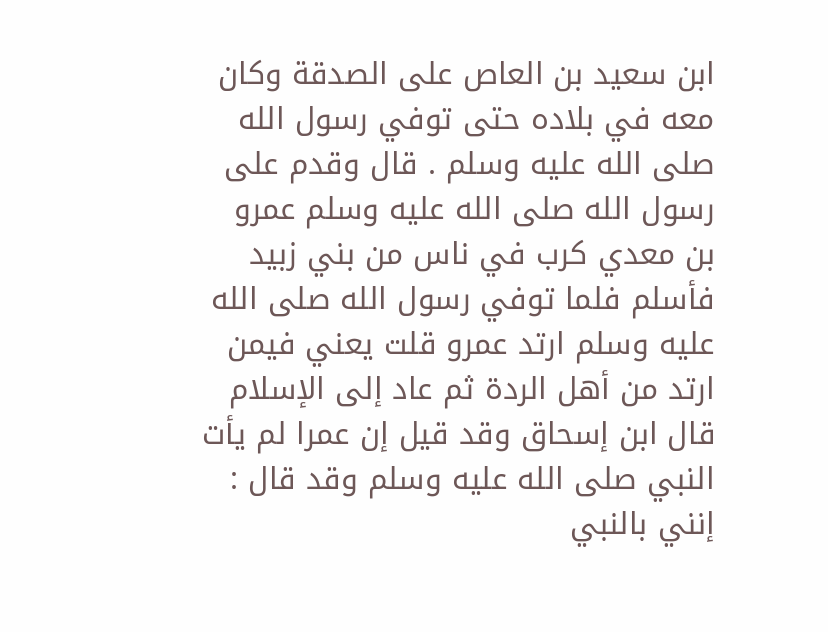ابن سعيد بن العاص على الصدقة وكان معه في بلاده حتى توفي رسول الله صلى الله عليه وسلم . قال وقدم على رسول الله صلى الله عليه وسلم عمرو بن معدي كرب في ناس من بني زبيد فأسلم فلما توفي رسول الله صلى الله عليه وسلم ارتد عمرو قلت يعني فيمن ارتد من أهل الردة ثم عاد إلى الإسلام قال ابن إسحاق وقد قيل إن عمرا لم يأت النبي صلى الله عليه وسلم وقد قال : إنني بالنبي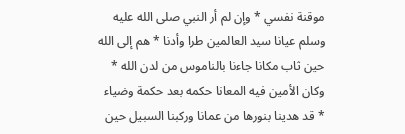موقنة نفسي * وإن لم أر النبي صلى الله عليه وسلم عيانا سيد العالمين طرا وأدنا * هم إلى الله حين ثاب مكانا جاءنا بالناموس من لدن الله * وكان الأمين فيه المعانا حكمه بعد حكمة وضياء * قد هدينا بنورها من عمانا وركبنا السبيل حين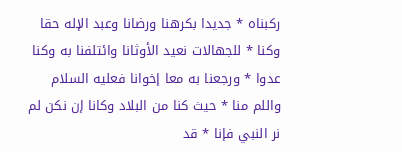ركبناه * جديدا بكرهنا ورضانا وعبد الإله حقا وكنا * للجهالات نعيد الأوثانا وائتلفنا به وكنا عدوا * ورجعنا به معا إخوانا فعليه السلام واللم منا * حيث كنا من البلاد وكانا إن نكن لم نر النبي فإنا * قد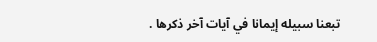تبعنا سبيله إيمانا في آيات آخر ذكرها .